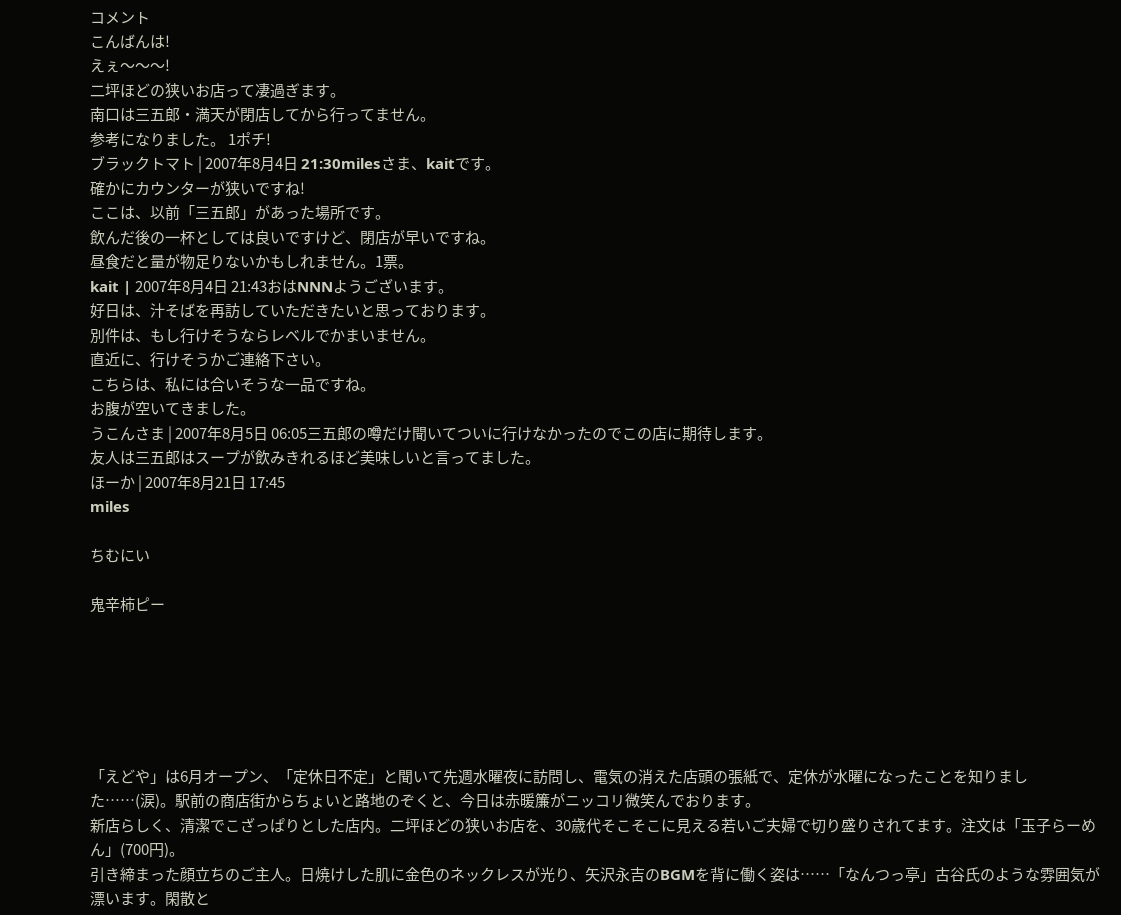コメント
こんばんは!
えぇ〜〜〜!
二坪ほどの狭いお店って凄過ぎます。
南口は三五郎・満天が閉店してから行ってません。
参考になりました。 1ポチ!
ブラックトマト | 2007年8月4日 21:30milesさま、kaitです。
確かにカウンターが狭いですね!
ここは、以前「三五郎」があった場所です。
飲んだ後の一杯としては良いですけど、閉店が早いですね。
昼食だと量が物足りないかもしれません。1票。
kait | 2007年8月4日 21:43おはNNNようございます。
好日は、汁そばを再訪していただきたいと思っております。
別件は、もし行けそうならレベルでかまいません。
直近に、行けそうかご連絡下さい。
こちらは、私には合いそうな一品ですね。
お腹が空いてきました。
うこんさま | 2007年8月5日 06:05三五郎の噂だけ聞いてついに行けなかったのでこの店に期待します。
友人は三五郎はスープが飲みきれるほど美味しいと言ってました。
ほーか | 2007年8月21日 17:45
miles

ちむにい

鬼辛柿ピー






「えどや」は6月オープン、「定休日不定」と聞いて先週水曜夜に訪問し、電気の消えた店頭の張紙で、定休が水曜になったことを知りました……(涙)。駅前の商店街からちょいと路地のぞくと、今日は赤暖簾がニッコリ微笑んでおります。
新店らしく、清潔でこざっぱりとした店内。二坪ほどの狭いお店を、30歳代そこそこに見える若いご夫婦で切り盛りされてます。注文は「玉子らーめん」(700円)。
引き締まった顔立ちのご主人。日焼けした肌に金色のネックレスが光り、矢沢永吉のBGMを背に働く姿は……「なんつっ亭」古谷氏のような雰囲気が漂います。閑散と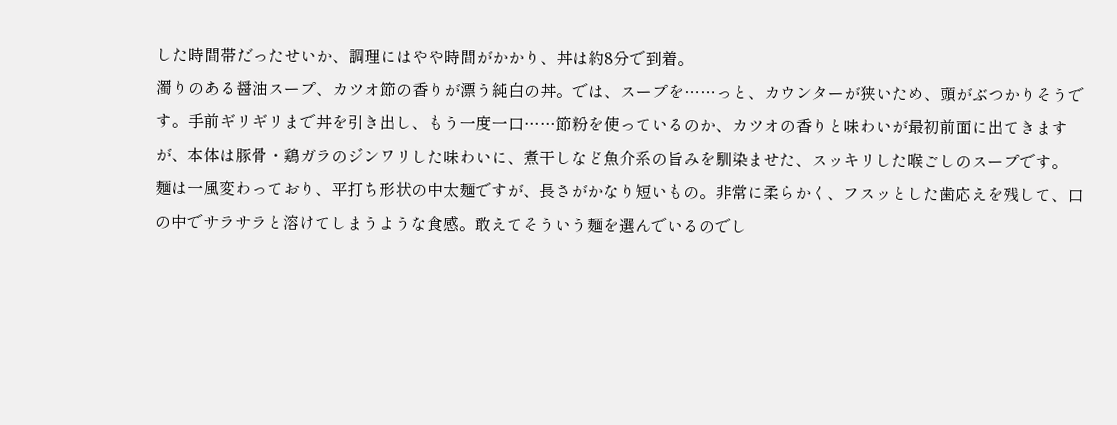した時間帯だったせいか、調理にはやや時間がかかり、丼は約8分で到着。
濁りのある醤油スープ、カツオ節の香りが漂う純白の丼。では、スープを……っと、カウンターが狭いため、頭がぶつかりそうです。手前ギリギリまで丼を引き出し、もう一度一口……節粉を使っているのか、カツオの香りと味わいが最初前面に出てきますが、本体は豚骨・鶏ガラのジンワリした味わいに、煮干しなど魚介系の旨みを馴染ませた、スッキリした喉ごしのスープです。
麺は一風変わっており、平打ち形状の中太麺ですが、長さがかなり短いもの。非常に柔らかく、フスッとした歯応えを残して、口の中でサラサラと溶けてしまうような食感。敢えてそういう麺を選んでいるのでし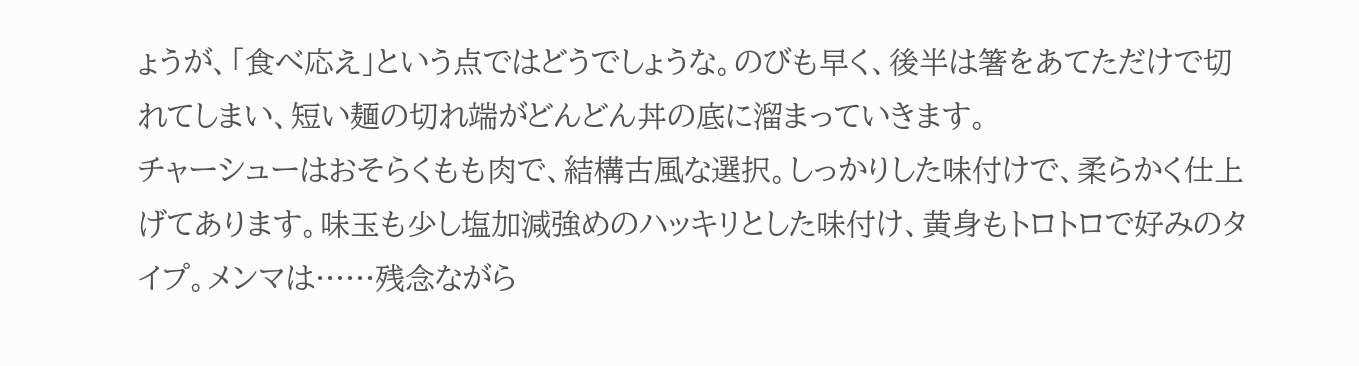ょうが、「食べ応え」という点ではどうでしょうな。のびも早く、後半は箸をあてただけで切れてしまい、短い麺の切れ端がどんどん丼の底に溜まっていきます。
チャーシューはおそらくもも肉で、結構古風な選択。しっかりした味付けで、柔らかく仕上げてあります。味玉も少し塩加減強めのハッキリとした味付け、黄身もトロトロで好みのタイプ。メンマは……残念ながら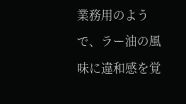業務用のようで、ラー油の風味に違和感を覚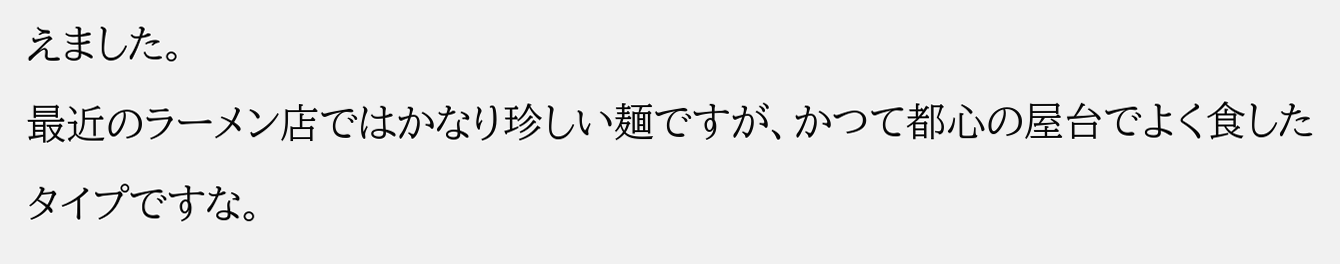えました。
最近のラーメン店ではかなり珍しい麺ですが、かつて都心の屋台でよく食したタイプですな。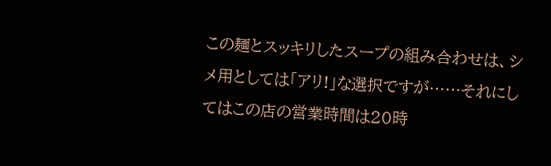この麺とスッキリしたスープの組み合わせは、シメ用としては「アリ!」な選択ですが……それにしてはこの店の営業時間は20時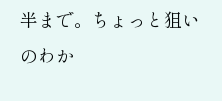半まで。ちょっと狙いのわか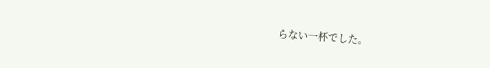らない一杯でした。